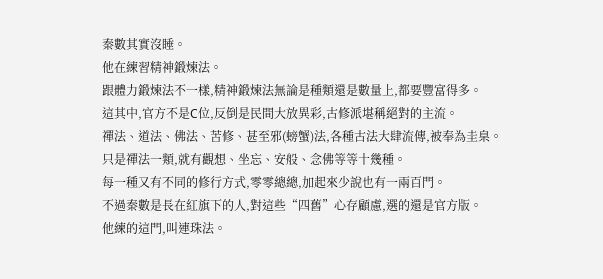秦數其實沒睡。
他在練習精神鍛煉法。
跟體力鍛煉法不一樣,精神鍛煉法無論是種類還是數量上,都要豐富得多。
這其中,官方不是C位,反倒是民間大放異彩,古修派堪稱絕對的主流。
禪法、道法、佛法、苦修、甚至邪(螃蟹)法,各種古法大肆流傳,被奉為圭臬。
只是禪法一類,就有觀想、坐忘、安般、念佛等等十幾種。
每一種又有不同的修行方式,零零總總,加起來少說也有一兩百門。
不過秦數是長在紅旗下的人,對這些“四舊”心存顧慮,選的還是官方版。
他練的這門,叫連珠法。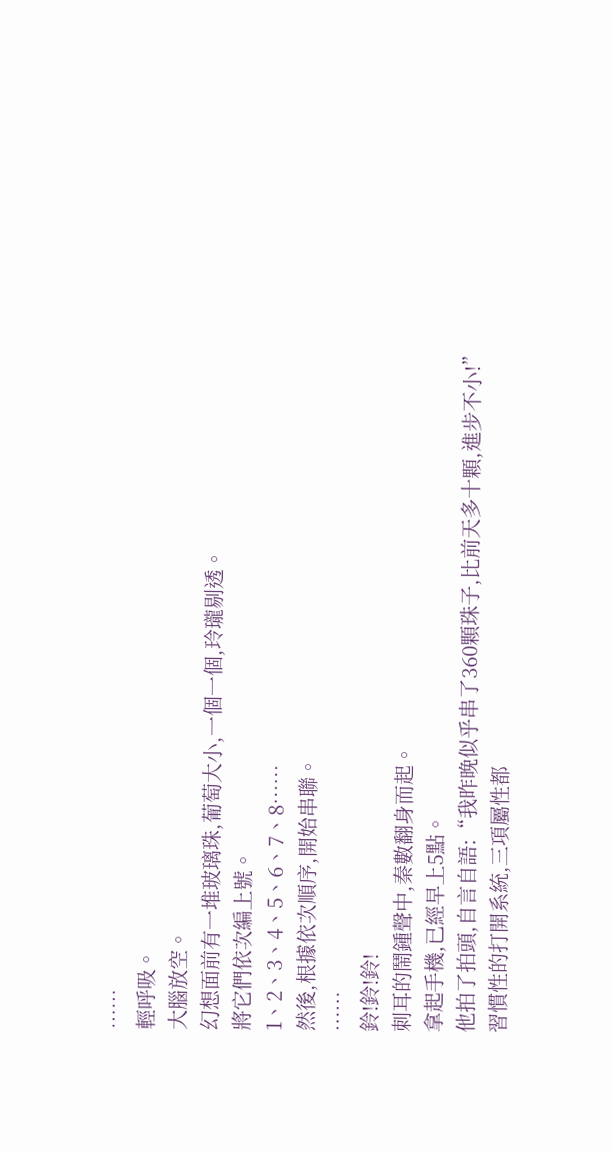……
輕呼吸。
大腦放空。
幻想面前有一堆玻璃珠,葡萄大小,一個一個,玲瓏剔透。
將它們依次編上號。
1、2、3、4、5、6、7、8……
然後,根據依次順序,開始串聯。
……
鈴!鈴!鈴!
刺耳的鬧鍾聲中,秦數翻身而起。
拿起手機,已經早上5點。
他拍了拍頭,自言自語:“我昨晚似乎串了360顆珠子,比前天多十顆,進步不小!”
習慣性的打開系統,三項屬性都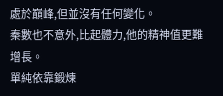處於巔峰,但並沒有任何變化。
秦數也不意外,比起體力,他的精神值更難增長。
單純依靠鍛煉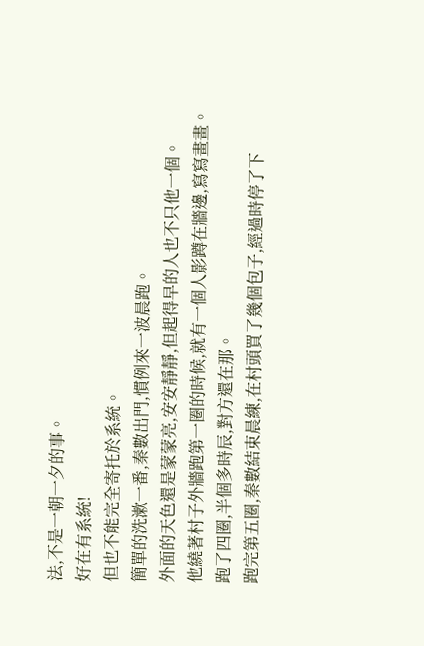法,不是一朝一夕的事。
好在有系統!
但也不能完全寄托於系統。
簡單的洗漱一番,秦數出門,慣例來一波晨跑。
外面的天色還是蒙蒙亮,安安靜靜,但起得早的人也不只他一個。
他繞著村子外牆跑第一圈的時候,就有一個人影蹲在牆邊,寫寫畫畫。
跑了四圈,半個多時辰,對方還在那。
跑完第五圈,秦數結束晨練,在村頭買了幾個包子,經過時停了下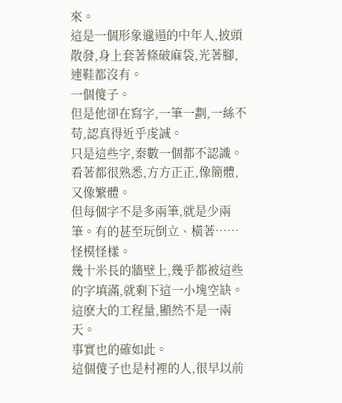來。
這是一個形象邋遢的中年人,披頭散發,身上套著條破麻袋,光著腳,連鞋都沒有。
一個傻子。
但是他卻在寫字,一筆一劃,一絲不苟,認真得近乎虔誠。
只是這些字,秦數一個都不認識。
看著都很熟悉,方方正正,像簡體,又像繁體。
但每個字不是多兩筆,就是少兩筆。有的甚至玩倒立、橫著……怪模怪樣。
幾十米長的牆壁上,幾乎都被這些的字填滿,就剩下這一小塊空缺。
這麽大的工程量,顯然不是一兩天。
事實也的確如此。
這個傻子也是村裡的人,很早以前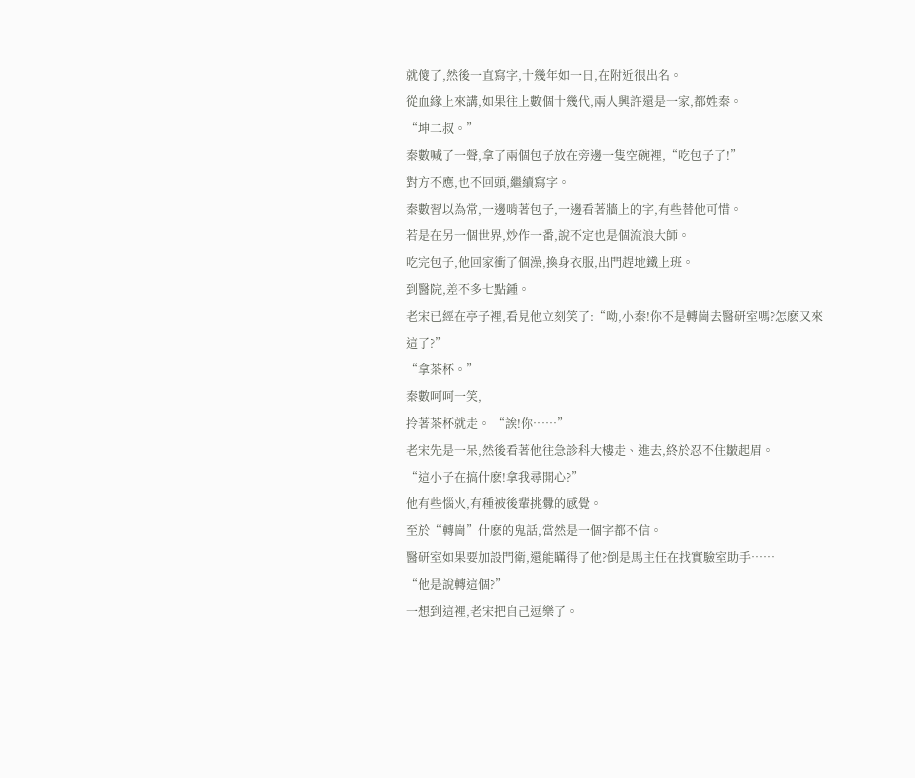就傻了,然後一直寫字,十幾年如一日,在附近很出名。
從血緣上來講,如果往上數個十幾代,兩人興許還是一家,都姓秦。
“坤二叔。”
秦數喊了一聲,拿了兩個包子放在旁邊一隻空碗裡,“吃包子了!”
對方不應,也不回頭,繼續寫字。
秦數習以為常,一邊啃著包子,一邊看著牆上的字,有些替他可惜。
若是在另一個世界,炒作一番,說不定也是個流浪大師。
吃完包子,他回家衝了個澡,換身衣服,出門趕地鐵上班。
到醫院,差不多七點鍾。
老宋已經在亭子裡,看見他立刻笑了:“呦,小秦!你不是轉崗去醫研室嗎?怎麽又來這了?”
“拿茶杯。”
秦數呵呵一笑,
拎著茶杯就走。 “誒!你……”
老宋先是一呆,然後看著他往急診科大樓走、進去,終於忍不住皺起眉。
“這小子在搞什麽!拿我尋開心?”
他有些惱火,有種被後輩挑釁的感覺。
至於“轉崗”什麽的鬼話,當然是一個字都不信。
醫研室如果要加設門衛,還能瞞得了他?倒是馬主任在找實驗室助手……
“他是說轉這個?”
一想到這裡,老宋把自己逗樂了。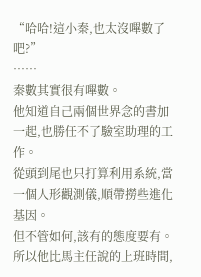“哈哈!這小秦,也太沒嗶數了吧?”
……
秦數其實很有嗶數。
他知道自己兩個世界念的書加一起,也勝任不了驗室助理的工作。
從頭到尾也只打算利用系統,當一個人形觀測儀,順帶撈些進化基因。
但不管如何,該有的態度要有。
所以他比馬主任說的上班時間,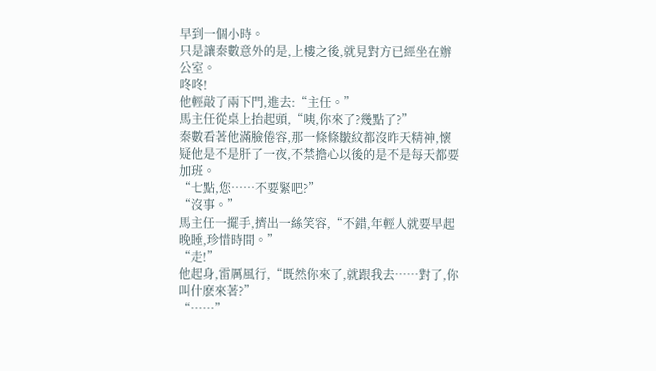早到一個小時。
只是讓秦數意外的是,上樓之後,就見對方已經坐在辦公室。
咚咚!
他輕敲了兩下門,進去:“主任。”
馬主任從桌上抬起頭,“咦,你來了?幾點了?”
秦數看著他滿臉倦容,那一條條皺紋都沒昨天精神,懷疑他是不是肝了一夜,不禁擔心以後的是不是每天都要加班。
“七點,您……不要緊吧?”
“沒事。”
馬主任一擺手,擠出一絲笑容,“不錯,年輕人就要早起晚睡,珍惜時間。”
“走!”
他起身,雷厲風行,“既然你來了,就跟我去……對了,你叫什麽來著?”
“……”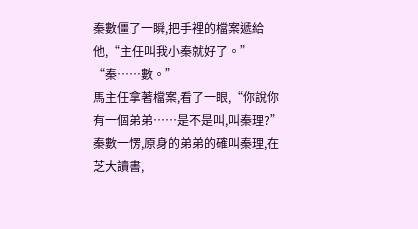秦數僵了一瞬,把手裡的檔案遞給他,“主任叫我小秦就好了。”
“秦……數。”
馬主任拿著檔案,看了一眼,“你說你有一個弟弟……是不是叫,叫秦理?”
秦數一愣,原身的弟弟的確叫秦理,在芝大讀書,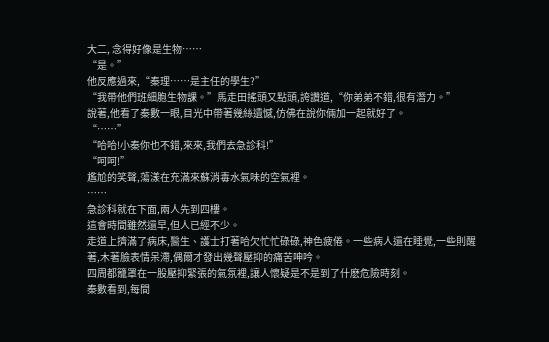大二, 念得好像是生物……
“是。”
他反應過來,“秦理……是主任的學生?”
“我帶他們班細胞生物課。”馬走田搖頭又點頭,誇讚道,“你弟弟不錯,很有潛力。”
說著,他看了秦數一眼,目光中帶著幾絲遺憾,仿佛在說你倆加一起就好了。
“……”
“哈哈!小秦你也不錯,來來,我們去急診科!”
“呵呵!”
尷尬的笑聲,蕩漾在充滿來蘇消毒水氣味的空氣裡。
……
急診科就在下面,兩人先到四樓。
這會時間雖然還早,但人已經不少。
走道上擠滿了病床,醫生、護士打著哈欠忙忙碌碌,神色疲倦。一些病人還在睡覺,一些則醒著,木著臉表情呆滯,偶爾才發出幾聲壓抑的痛苦呻吟。
四周都籠罩在一股壓抑緊張的氣氛裡,讓人懷疑是不是到了什麽危險時刻。
秦數看到,每間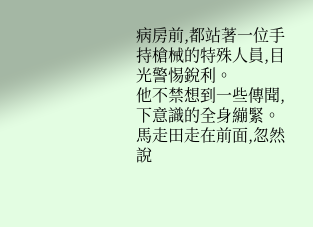病房前,都站著一位手持槍械的特殊人員,目光警惕銳利。
他不禁想到一些傳聞,下意識的全身繃緊。
馬走田走在前面,忽然說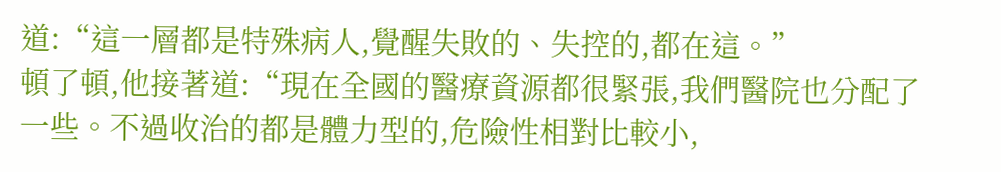道:“這一層都是特殊病人,覺醒失敗的、失控的,都在這。”
頓了頓,他接著道:“現在全國的醫療資源都很緊張,我們醫院也分配了一些。不過收治的都是體力型的,危險性相對比較小,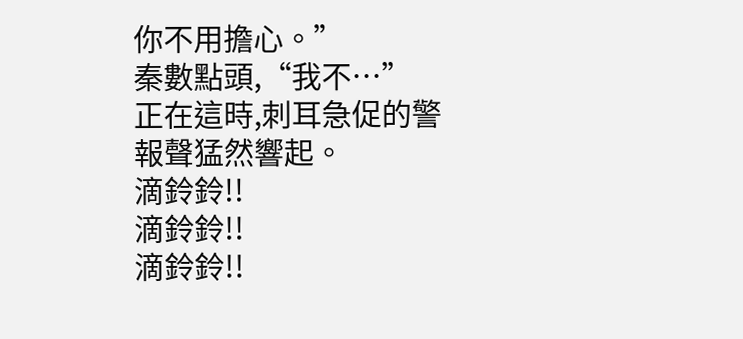你不用擔心。”
秦數點頭,“我不…”
正在這時,刺耳急促的警報聲猛然響起。
滴鈴鈴!!
滴鈴鈴!!
滴鈴鈴!!